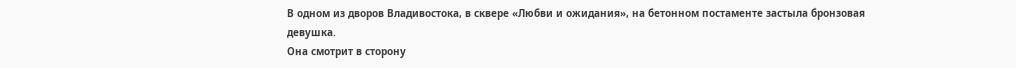В одном из дворов Владивостока, в сквере «Любви и ожидания», на бетонном постаменте застыла бронзовая девушка.
Она смотрит в сторону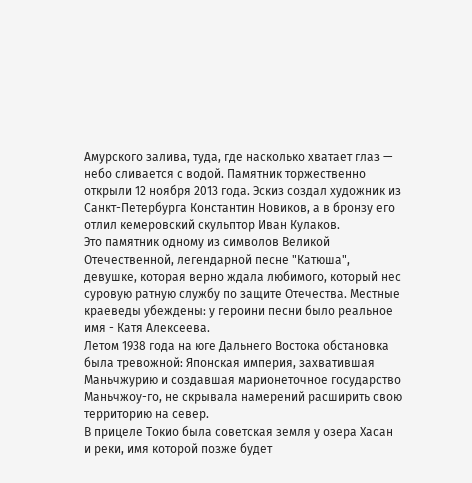Амурского залива, туда, где насколько хватает глаз — небо сливается с водой. Памятник торжественно открыли 12 ноября 2013 года. Эскиз создал художник из Санкт-Петербурга Константин Новиков, а в бронзу его отлил кемеровский скульптор Иван Кулаков.
Это памятник одному из символов Великой Отечественной, легендарной песне "Катюша", девушке, которая верно ждала любимого, который нес суровую ратную службу по защите Отечества. Местные краеведы убеждены: у героини песни было реальное имя - Катя Алексеева.
Летом 1938 года на юге Дальнего Востока обстановка была тревожной: Японская империя, захватившая Маньчжурию и создавшая марионеточное государство Маньчжоу-го, не скрывала намерений расширить свою территорию на север.
В прицеле Токио была советская земля у озера Хасан и реки, имя которой позже будет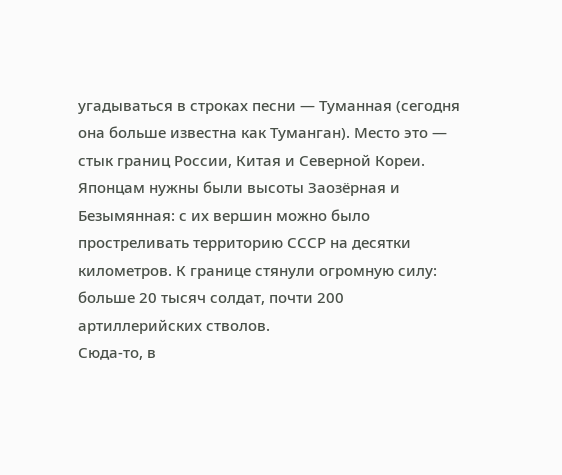угадываться в строках песни — Туманная (сегодня она больше известна как Туманган). Место это — стык границ России, Китая и Северной Кореи. Японцам нужны были высоты Заозёрная и Безымянная: с их вершин можно было простреливать территорию СССР на десятки километров. К границе стянули огромную силу: больше 20 тысяч солдат, почти 200 артиллерийских стволов.
Сюда-то, в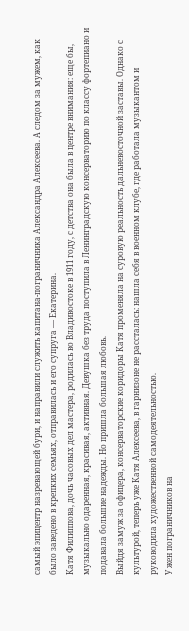самый эпицентр назревающей бури, и направили служить капитана-пограничника Александра Алексеева. А следом за мужем, как было заведено в крепких семьях, отправилась и его супруга — Екатерина.
Катя Филиппова, дочь часовых дел мастера, родилась во Владивостоке в 1911 году, с детства она была в центре внимания: еще бы, музыкально одаренная, красивая, активная. Девушка без труда поступила в Ленинградскую консерваторию по классу фортепиано и подавала большие надежды. Но пришла большая любовь.
Выйдя замуж за офицера, консерваторские коридоры Катя променяла на суровую реальность дальневосточной заставы. Однако с культурой, теперь уже Катя Алексеева, в гарнизоне не рассталась: нашла себя в военном клубе, где работала музыкантом и руководила художественной самодеятельностью.
У жен пограничников на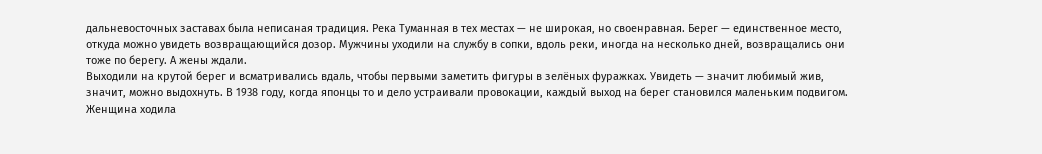дальневосточных заставах была неписаная традиция. Река Туманная в тех местах — не широкая, но своенравная. Берег — единственное место, откуда можно увидеть возвращающийся дозор. Мужчины уходили на службу в сопки, вдоль реки, иногда на несколько дней, возвращались они тоже по берегу. А жены ждали.
Выходили на крутой берег и всматривались вдаль, чтобы первыми заметить фигуры в зелёных фуражках. Увидеть — значит любимый жив, значит, можно выдохнуть. В 1938 году, когда японцы то и дело устраивали провокации, каждый выход на берег становился маленьким подвигом. Женщина ходила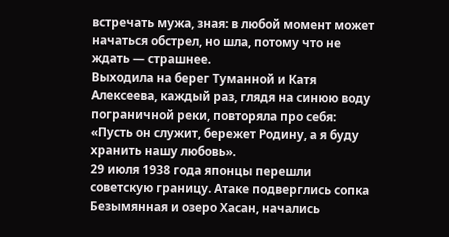встречать мужа, зная: в любой момент может начаться обстрел, но шла, потому что не ждать — страшнее.
Выходила на берег Туманной и Катя Алексеева, каждый раз, глядя на синюю воду пограничной реки, повторяла про себя: «Пусть он служит, бережет Родину, а я буду хранить нашу любовь».
29 июля 1938 года японцы перешли советскую границу. Атаке подверглись сопка Безымянная и озеро Хасан, начались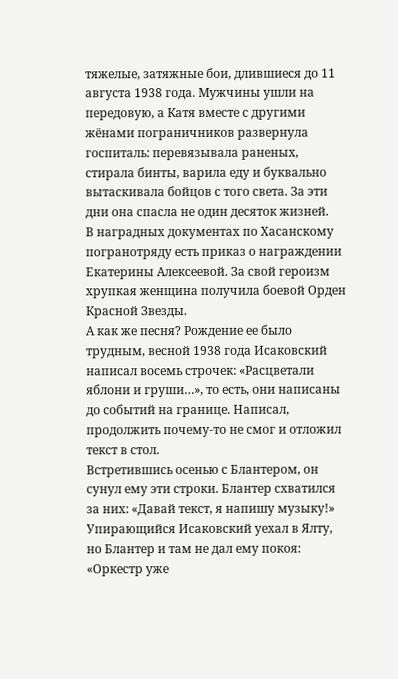тяжелые, затяжные бои, длившиеся до 11 августа 1938 года. Мужчины ушли на передовую, а Катя вместе с другими жёнами пограничников развернула госпиталь: перевязывала раненых, стирала бинты, варила еду и буквально вытаскивала бойцов с того света. За эти дни она спасла не один десяток жизней.
В наградных документах по Хасанскому погранотряду есть приказ о награждении Екатерины Алексеевой. За свой героизм хрупкая женщина получила боевой Орден Красной Звезды.
А как же песня? Рождение ее было трудным, весной 1938 года Исаковский написал восемь строчек: «Расцветали яблони и груши…», то есть, они написаны до событий на границе. Написал, продолжить почему-то не смог и отложил текст в стол.
Встретившись осенью с Блантером, он сунул ему эти строки. Блантер схватился за них: «Давай текст, я напишу музыку!» Упирающийся Исаковский уехал в Ялту, но Блантер и там не дал ему покоя: «Оркестр уже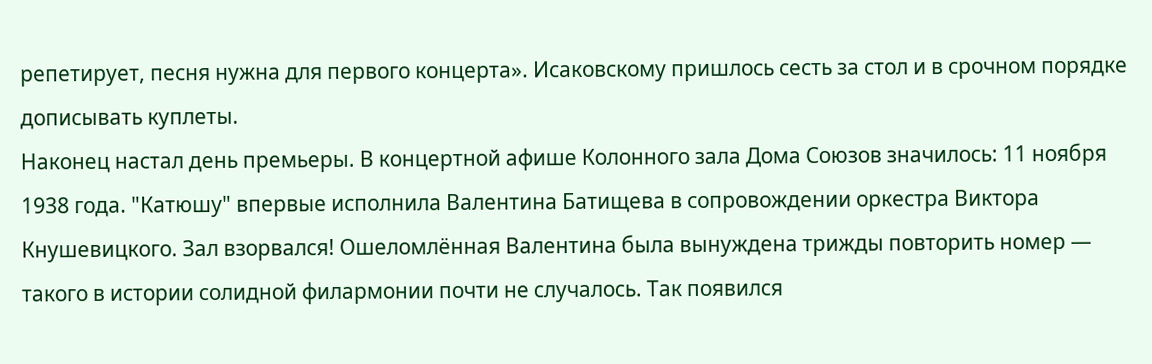репетирует, песня нужна для первого концерта». Исаковскому пришлось сесть за стол и в срочном порядке дописывать куплеты.
Наконец настал день премьеры. В концертной афише Колонного зала Дома Союзов значилось: 11 ноября 1938 года. "Катюшу" впервые исполнила Валентина Батищева в сопровождении оркестра Виктора Кнушевицкого. Зал взорвался! Ошеломлённая Валентина была вынуждена трижды повторить номер — такого в истории солидной филармонии почти не случалось. Так появился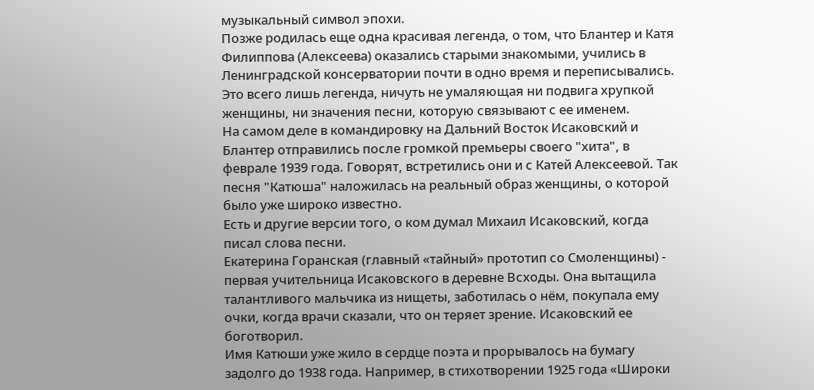музыкальный символ эпохи.
Позже родилась еще одна красивая легенда, о том, что Блантер и Катя Филиппова (Алексеева) оказались старыми знакомыми, учились в Ленинградской консерватории почти в одно время и переписывались. Это всего лишь легенда, ничуть не умаляющая ни подвига хрупкой женщины, ни значения песни, которую связывают с ее именем.
На самом деле в командировку на Дальний Восток Исаковский и Блантер отправились после громкой премьеры своего "хита", в феврале 1939 года. Говорят, встретились они и с Катей Алексеевой. Так песня "Катюша" наложилась на реальный образ женщины, о которой было уже широко известно.
Есть и другие версии того, о ком думал Михаил Исаковский, когда писал слова песни.
Екатерина Горанская (главный «тайный» прототип со Смоленщины) - первая учительница Исаковского в деревне Всходы. Она вытащила талантливого мальчика из нищеты, заботилась о нём, покупала ему очки, когда врачи сказали, что он теряет зрение. Исаковский ее боготворил.
Имя Катюши уже жило в сердце поэта и прорывалось на бумагу задолго до 1938 года. Например, в стихотворении 1925 года «Широки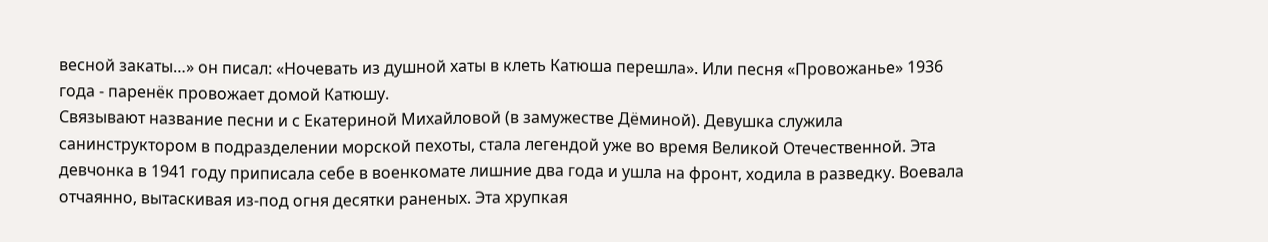весной закаты…» он писал: «Ночевать из душной хаты в клеть Катюша перешла». Или песня «Провожанье» 1936 года - паренёк провожает домой Катюшу.
Связывают название песни и с Екатериной Михайловой (в замужестве Дёминой). Девушка служила санинструктором в подразделении морской пехоты, стала легендой уже во время Великой Отечественной. Эта девчонка в 1941 году приписала себе в военкомате лишние два года и ушла на фронт, ходила в разведку. Воевала отчаянно, вытаскивая из-под огня десятки раненых. Эта хрупкая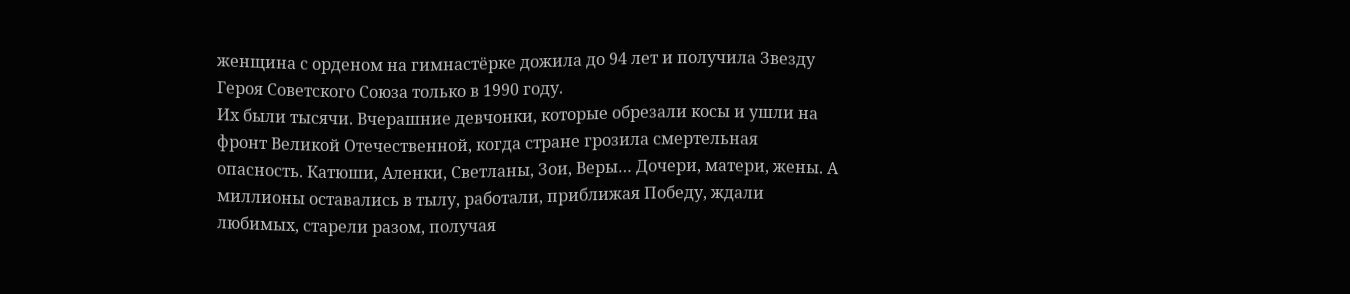женщина с орденом на гимнастёрке дожила до 94 лет и получила Звезду Героя Советского Союза только в 1990 году.
Их были тысячи. Вчерашние девчонки, которые обрезали косы и ушли на фронт Великой Отечественной, когда стране грозила смертельная опасность. Катюши, Аленки, Светланы, Зои, Веры… Дочери, матери, жены. А миллионы оставались в тылу, работали, приближая Победу, ждали любимых, старели разом, получая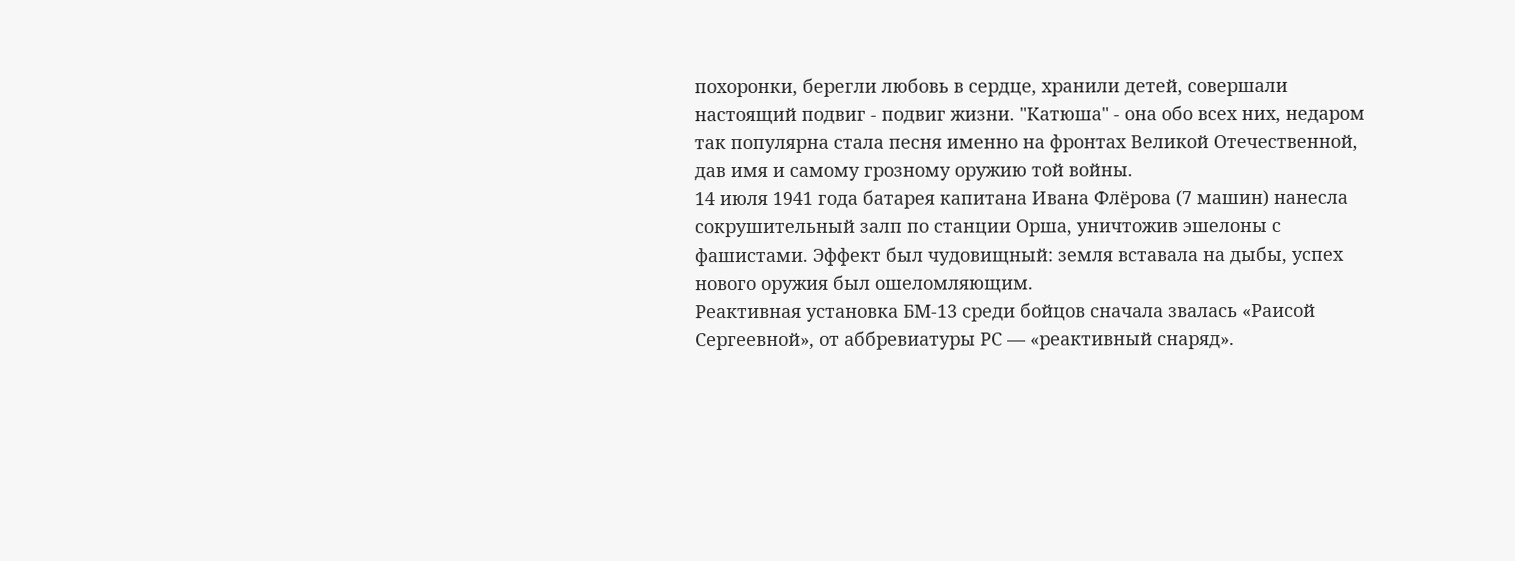похоронки, берегли любовь в сердце, хранили детей, совершали настоящий подвиг - подвиг жизни. "Катюша" - она обо всех них, недаром так популярна стала песня именно на фронтах Великой Отечественной, дав имя и самому грозному оружию той войны.
14 июля 1941 года батарея капитана Ивана Флёрова (7 машин) нанесла сокрушительный залп по станции Орша, уничтожив эшелоны с фашистами. Эффект был чудовищный: земля вставала на дыбы, успех нового оружия был ошеломляющим.
Реактивная установка БМ-13 среди бойцов сначала звалась «Раисой Сергеевной», от аббревиатуры РС — «реактивный снаряд».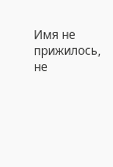Имя не прижилось, не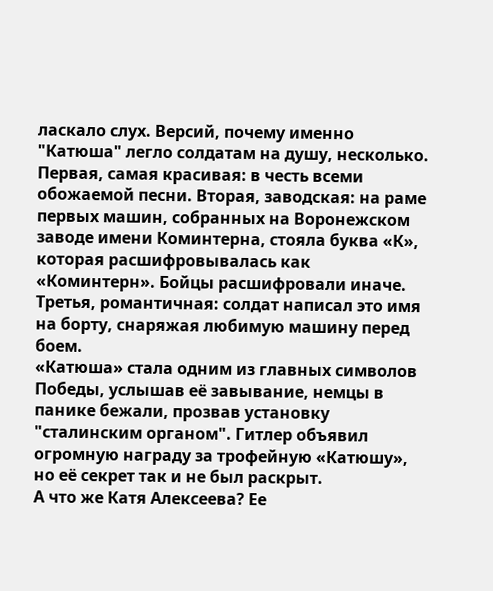ласкало слух. Версий, почему именно "Катюша" легло солдатам на душу, несколько.
Первая, самая красивая: в честь всеми обожаемой песни. Вторая, заводская: на раме первых машин, собранных на Воронежском заводе имени Коминтерна, стояла буква «К», которая расшифровывалась как «Коминтерн». Бойцы расшифровали иначе. Третья, романтичная: солдат написал это имя на борту, снаряжая любимую машину перед боем.
«Катюша» стала одним из главных символов Победы, услышав её завывание, немцы в панике бежали, прозвав установку "сталинским органом". Гитлер объявил огромную награду за трофейную «Катюшу», но её секрет так и не был раскрыт.
А что же Катя Алексеева? Ее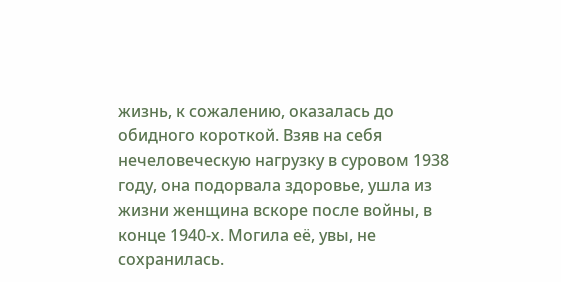жизнь, к сожалению, оказалась до обидного короткой. Взяв на себя нечеловеческую нагрузку в суровом 1938 году, она подорвала здоровье, ушла из жизни женщина вскоре после войны, в конце 1940-х. Могила её, увы, не сохранилась.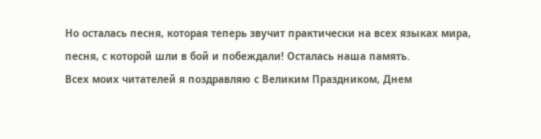Но осталась песня, которая теперь звучит практически на всех языках мира, песня, с которой шли в бой и побеждали! Осталась наша память.
Всех моих читателей я поздравляю с Великим Праздником, Днем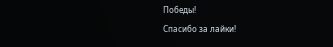Победы!
Спасибо за лайки!